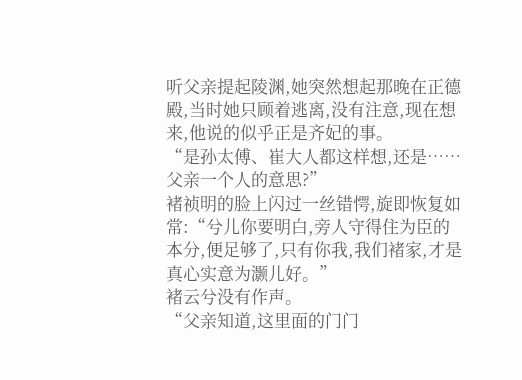听父亲提起陵渊,她突然想起那晚在正德殿,当时她只顾着逃离,没有注意,现在想来,他说的似乎正是齐妃的事。
“是孙太傅、崔大人都这样想,还是……父亲一个人的意思?”
褚祯明的脸上闪过一丝错愕,旋即恢复如常:“兮儿你要明白,旁人守得住为臣的本分,便足够了,只有你我,我们褚家,才是真心实意为灏儿好。”
褚云兮没有作声。
“父亲知道,这里面的门门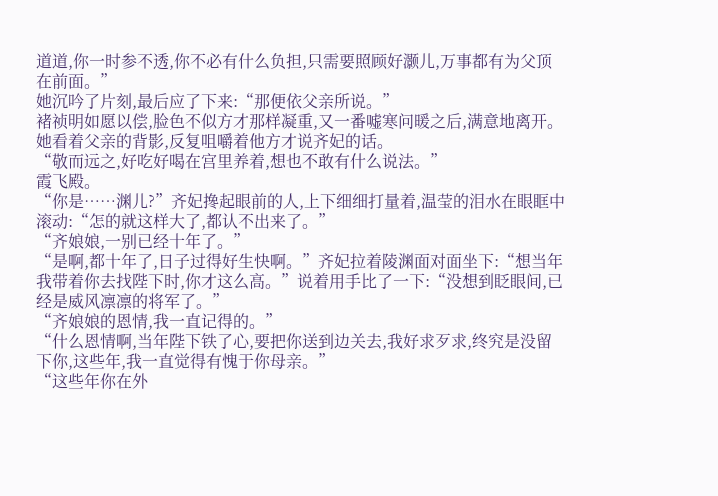道道,你一时参不透,你不必有什么负担,只需要照顾好灏儿,万事都有为父顶在前面。”
她沉吟了片刻,最后应了下来:“那便依父亲所说。”
褚祯明如愿以偿,脸色不似方才那样凝重,又一番嘘寒问暖之后,满意地离开。
她看着父亲的背影,反复咀嚼着他方才说齐妃的话。
“敬而远之,好吃好喝在宫里养着,想也不敢有什么说法。”
霞飞殿。
“你是……渊儿?”齐妃搀起眼前的人,上下细细打量着,温莹的泪水在眼眶中滚动:“怎的就这样大了,都认不出来了。”
“齐娘娘,一别已经十年了。”
“是啊,都十年了,日子过得好生快啊。”齐妃拉着陵渊面对面坐下:“想当年我带着你去找陛下时,你才这么高。”说着用手比了一下:“没想到眨眼间,已经是威风凛凛的将军了。”
“齐娘娘的恩情,我一直记得的。”
“什么恩情啊,当年陛下铁了心,要把你送到边关去,我好求歹求,终究是没留下你,这些年,我一直觉得有愧于你母亲。”
“这些年你在外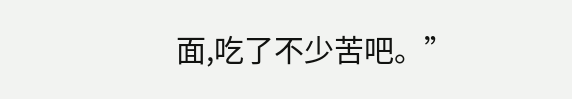面,吃了不少苦吧。”